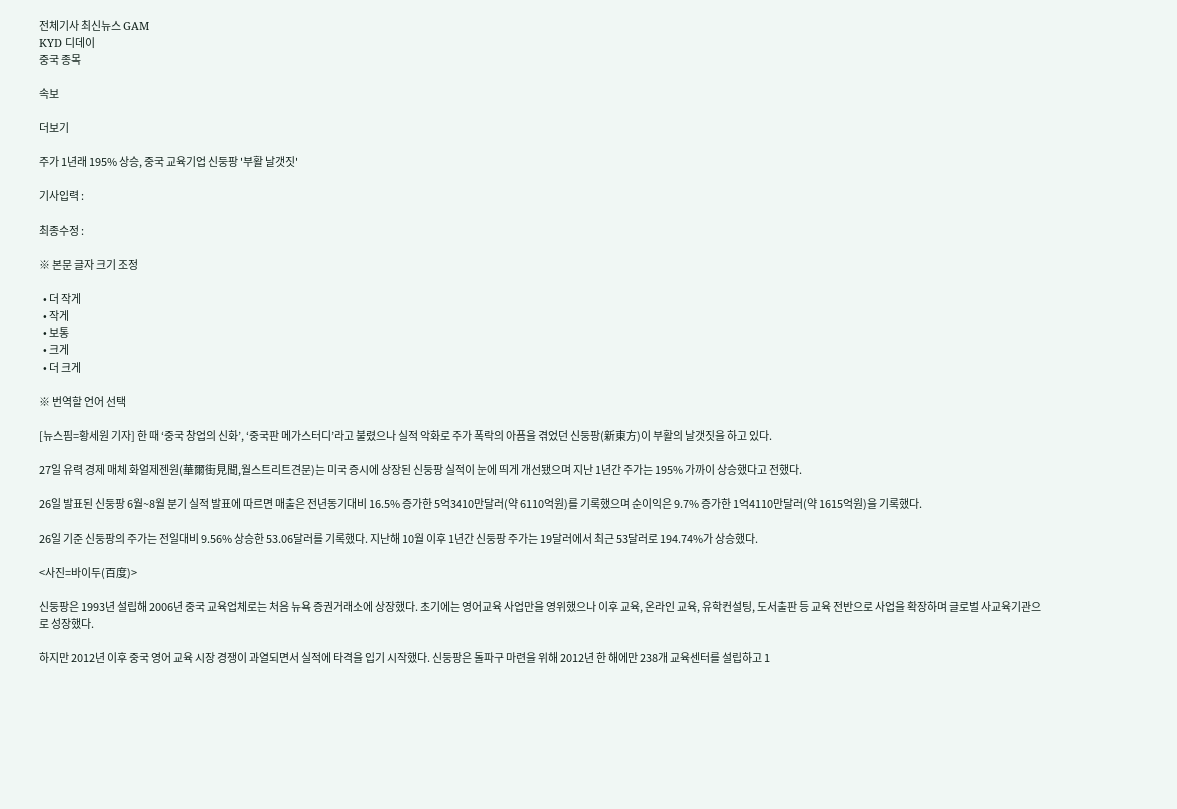전체기사 최신뉴스 GAM
KYD 디데이
중국 종목

속보

더보기

주가 1년래 195% 상승, 중국 교육기업 신둥팡 '부활 날갯짓'

기사입력 :

최종수정 :

※ 본문 글자 크기 조정

  • 더 작게
  • 작게
  • 보통
  • 크게
  • 더 크게

※ 번역할 언어 선택

[뉴스핌=황세원 기자] 한 때 ‘중국 창업의 신화’, ‘중국판 메가스터디’라고 불렸으나 실적 악화로 주가 폭락의 아픔을 겪었던 신둥팡(新東方)이 부활의 날갯짓을 하고 있다.

27일 유력 경제 매체 화얼제젠원(華爾街見聞,월스트리트견문)는 미국 증시에 상장된 신둥팡 실적이 눈에 띄게 개선됐으며 지난 1년간 주가는 195% 가까이 상승했다고 전했다.

26일 발표된 신둥팡 6월~8월 분기 실적 발표에 따르면 매출은 전년동기대비 16.5% 증가한 5억3410만달러(약 6110억원)를 기록했으며 순이익은 9.7% 증가한 1억4110만달러(약 1615억원)을 기록했다.

26일 기준 신둥팡의 주가는 전일대비 9.56% 상승한 53.06달러를 기록했다. 지난해 10월 이후 1년간 신둥팡 주가는 19달러에서 최근 53달러로 194.74%가 상승했다.

<사진=바이두(百度)>

신둥팡은 1993년 설립해 2006년 중국 교육업체로는 처음 뉴욕 증권거래소에 상장했다. 초기에는 영어교육 사업만을 영위했으나 이후 교육, 온라인 교육, 유학컨설팅, 도서출판 등 교육 전반으로 사업을 확장하며 글로벌 사교육기관으로 성장했다.

하지만 2012년 이후 중국 영어 교육 시장 경쟁이 과열되면서 실적에 타격을 입기 시작했다. 신둥팡은 돌파구 마련을 위해 2012년 한 해에만 238개 교육센터를 설립하고 1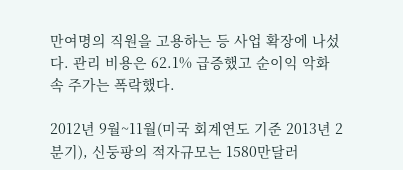만여명의 직원을 고용하는 등 사업 확장에 나섰다. 관리 비용은 62.1% 급증했고 순이익 악화 속 주가는 폭락했다.

2012년 9월~11월(미국 회계연도 기준 2013년 2분기), 신둥팡의 적자규모는 1580만달러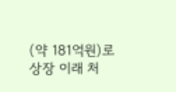(약 181억원)로 상장 이래 처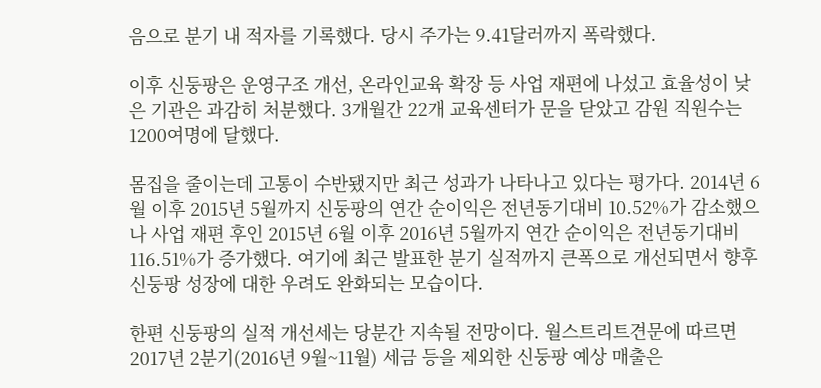음으로 분기 내 적자를 기록했다. 당시 주가는 9.41달러까지 폭락했다.

이후 신둥팡은 운영구조 개선, 온라인교육 확장 등 사업 재편에 나섰고 효율성이 낮은 기관은 과감히 처분했다. 3개월간 22개 교육센터가 문을 닫았고 감원 직원수는 1200여명에 달했다.

몸집을 줄이는데 고통이 수반됐지만 최근 성과가 나타나고 있다는 평가다. 2014년 6월 이후 2015년 5월까지 신둥팡의 연간 순이익은 전년동기대비 10.52%가 감소했으나 사업 재편 후인 2015년 6월 이후 2016년 5월까지 연간 순이익은 전년동기대비 116.51%가 증가했다. 여기에 최근 발표한 분기 실적까지 큰폭으로 개선되면서 향후 신둥팡 성장에 대한 우려도 완화되는 모습이다.

한편 신둥팡의 실적 개선세는 당분간 지속될 전망이다. 월스트리트견문에 따르면 2017년 2분기(2016년 9월~11월) 세금 등을 제외한 신둥팡 예상 매출은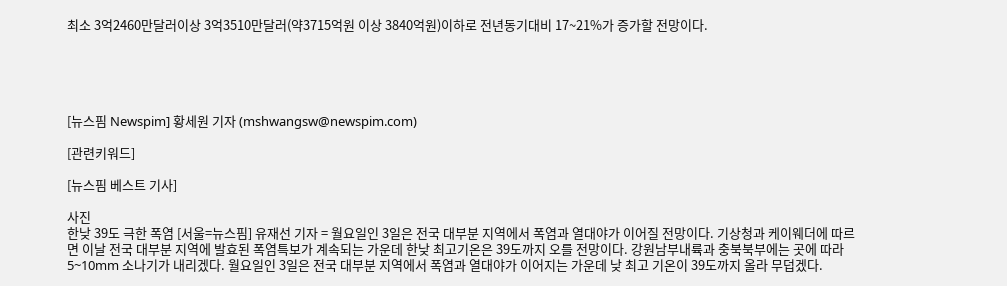최소 3억2460만달러이상 3억3510만달러(약3715억원 이상 3840억원)이하로 전년동기대비 17~21%가 증가할 전망이다.





[뉴스핌 Newspim] 황세원 기자 (mshwangsw@newspim.com)

[관련키워드]

[뉴스핌 베스트 기사]

사진
한낮 39도 극한 폭염 [서울=뉴스핌] 유재선 기자 = 월요일인 3일은 전국 대부분 지역에서 폭염과 열대야가 이어질 전망이다. 기상청과 케이웨더에 따르면 이날 전국 대부분 지역에 발효된 폭염특보가 계속되는 가운데 한낮 최고기온은 39도까지 오를 전망이다. 강원남부내륙과 충북북부에는 곳에 따라 5~10mm 소나기가 내리겠다. 월요일인 3일은 전국 대부분 지역에서 폭염과 열대야가 이어지는 가운데 낮 최고 기온이 39도까지 올라 무덥겠다.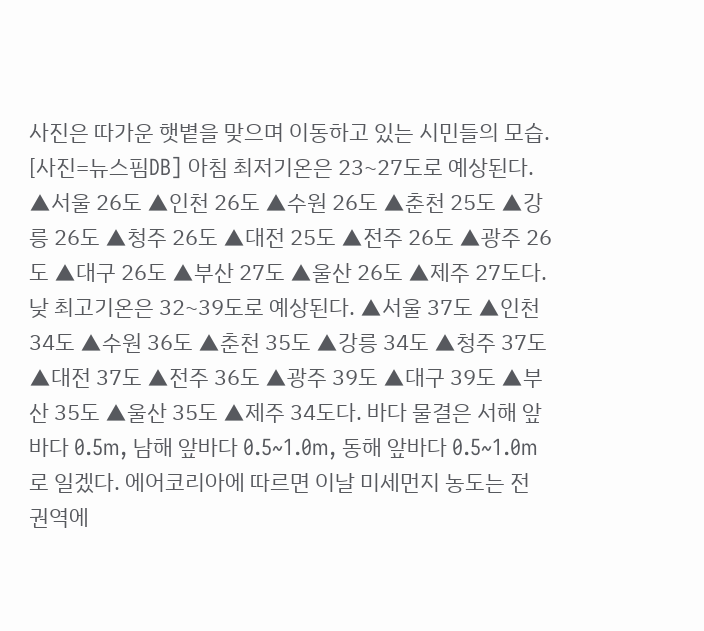사진은 따가운 햇볕을 맞으며 이동하고 있는 시민들의 모습. [사진=뉴스핌DB] 아침 최저기온은 23~27도로 예상된다. ▲서울 26도 ▲인천 26도 ▲수원 26도 ▲춘천 25도 ▲강릉 26도 ▲청주 26도 ▲대전 25도 ▲전주 26도 ▲광주 26도 ▲대구 26도 ▲부산 27도 ▲울산 26도 ▲제주 27도다. 낮 최고기온은 32~39도로 예상된다. ▲서울 37도 ▲인천 34도 ▲수원 36도 ▲춘천 35도 ▲강릉 34도 ▲청주 37도 ▲대전 37도 ▲전주 36도 ▲광주 39도 ▲대구 39도 ▲부산 35도 ▲울산 35도 ▲제주 34도다. 바다 물결은 서해 앞바다 0.5m, 남해 앞바다 0.5~1.0m, 동해 앞바다 0.5~1.0m로 일겠다. 에어코리아에 따르면 이날 미세먼지 농도는 전 권역에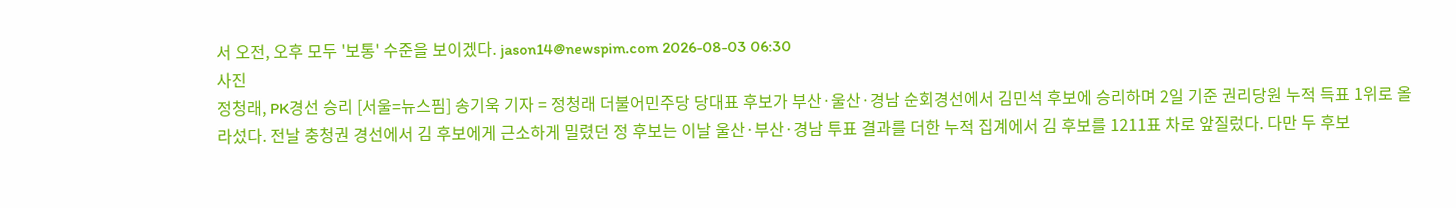서 오전, 오후 모두 '보통' 수준을 보이겠다. jason14@newspim.com 2026-08-03 06:30
사진
정청래, PK경선 승리 [서울=뉴스핌] 송기욱 기자 = 정청래 더불어민주당 당대표 후보가 부산·울산·경남 순회경선에서 김민석 후보에 승리하며 2일 기준 권리당원 누적 득표 1위로 올라섰다. 전날 충청권 경선에서 김 후보에게 근소하게 밀렸던 정 후보는 이날 울산·부산·경남 투표 결과를 더한 누적 집계에서 김 후보를 1211표 차로 앞질렀다. 다만 두 후보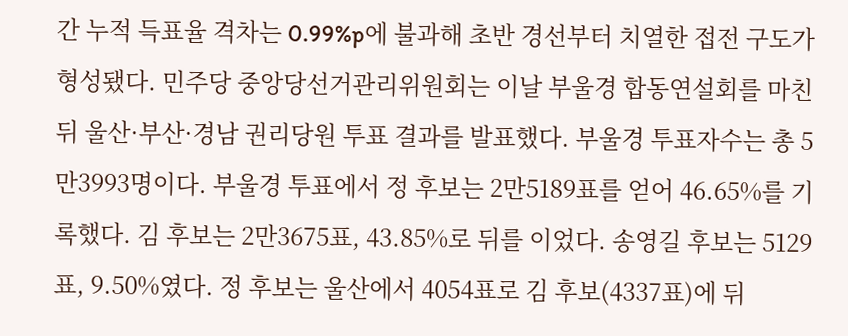간 누적 득표율 격차는 0.99%p에 불과해 초반 경선부터 치열한 접전 구도가 형성됐다. 민주당 중앙당선거관리위원회는 이날 부울경 합동연설회를 마친 뒤 울산·부산·경남 권리당원 투표 결과를 발표했다. 부울경 투표자수는 총 5만3993명이다. 부울경 투표에서 정 후보는 2만5189표를 얻어 46.65%를 기록했다. 김 후보는 2만3675표, 43.85%로 뒤를 이었다. 송영길 후보는 5129표, 9.50%였다. 정 후보는 울산에서 4054표로 김 후보(4337표)에 뒤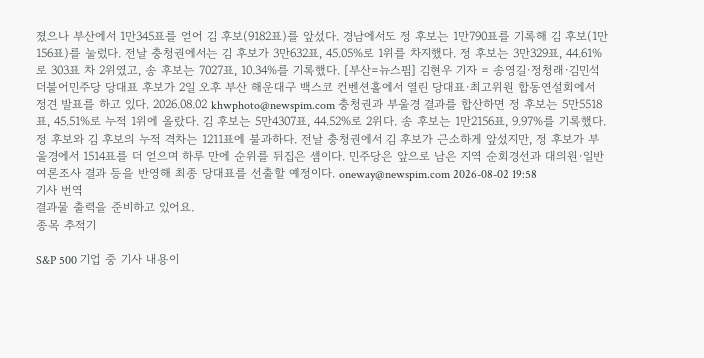졌으나 부산에서 1만345표를 얻어 김 후보(9182표)를 앞섰다. 경남에서도 정 후보는 1만790표를 기록해 김 후보(1만156표)를 눌렀다. 전날 충청권에서는 김 후보가 3만632표, 45.05%로 1위를 차지했다. 정 후보는 3만329표, 44.61%로 303표 차 2위였고, 송 후보는 7027표, 10.34%를 기록했다. [부산=뉴스핌] 김현우 기자 = 송영길·정청래·김민석 더불어민주당 당대표 후보가 2일 오후 부산 해운대구 백스코 컨벤션홀에서 열린 당대표·최고위원 합동연설회에서 정견 발표를 하고 있다. 2026.08.02 khwphoto@newspim.com 충청권과 부울경 결과를 합산하면 정 후보는 5만5518표, 45.51%로 누적 1위에 올랐다. 김 후보는 5만4307표, 44.52%로 2위다. 송 후보는 1만2156표, 9.97%를 기록했다. 정 후보와 김 후보의 누적 격차는 1211표에 불과하다. 전날 충청권에서 김 후보가 근소하게 앞섰지만, 정 후보가 부울경에서 1514표를 더 얻으며 하루 만에 순위를 뒤집은 셈이다. 민주당은 앞으로 남은 지역 순회경선과 대의원·일반 여론조사 결과 등을 반영해 최종 당대표를 선출할 예정이다. oneway@newspim.com 2026-08-02 19:58
기사 번역
결과물 출력을 준비하고 있어요.
종목 추적기

S&P 500 기업 중 기사 내용이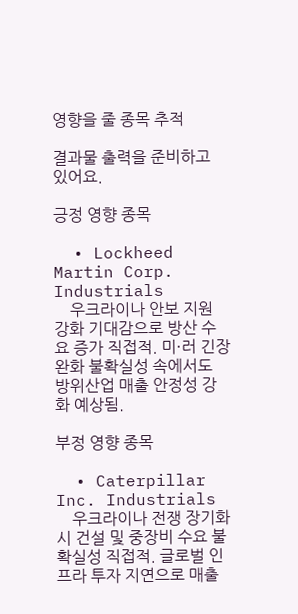영향을 줄 종목 추적

결과물 출력을 준비하고 있어요.

긍정 영향 종목

  • Lockheed Martin Corp. Industrials
    우크라이나 안보 지원 강화 기대감으로 방산 수요 증가 직접적. 미·러 긴장 완화 불확실성 속에서도 방위산업 매출 안정성 강화 예상됨.

부정 영향 종목

  • Caterpillar Inc. Industrials
    우크라이나 전쟁 장기화 시 건설 및 중장비 수요 불확실성 직접적. 글로벌 인프라 투자 지연으로 매출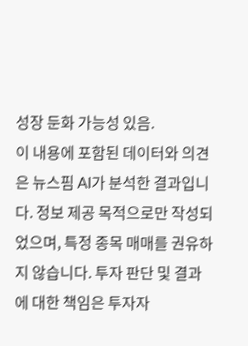성장 둔화 가능성 있음.
이 내용에 포함된 데이터와 의견은 뉴스핌 AI가 분석한 결과입니다. 정보 제공 목적으로만 작성되었으며, 특정 종목 매매를 권유하지 않습니다. 투자 판단 및 결과에 대한 책임은 투자자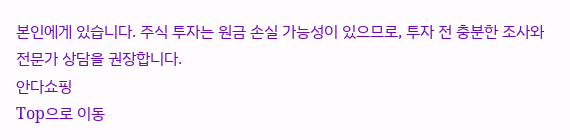본인에게 있습니다. 주식 투자는 원금 손실 가능성이 있으므로, 투자 전 충분한 조사와 전문가 상담을 권장합니다.
안다쇼핑
Top으로 이동